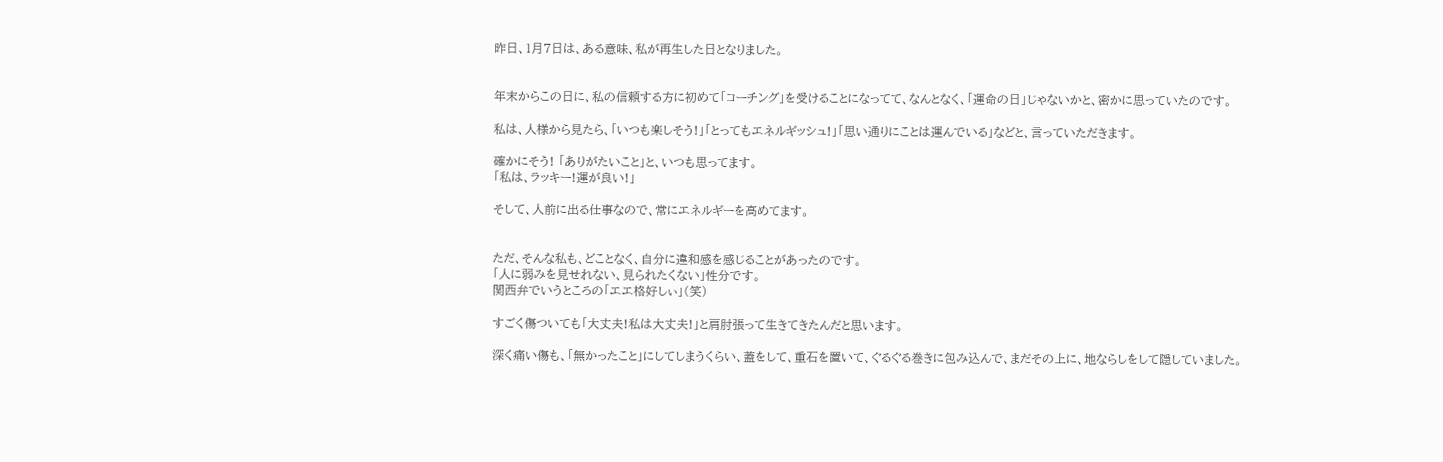昨日、1月7日は、ある意味、私が再生した日となりました。


年末からこの日に、私の信頼する方に初めて「コーチング」を受けることになってて、なんとなく、「運命の日」じゃないかと、密かに思っていたのです。

私は、人様から見たら、「いつも楽しそう!」「とってもエネルギッシュ!」「思い通りにことは運んでいる」などと、言っていただきます。

確かにそう! 「ありがたいこと」と、いつも思ってます。
「私は、ラッキー!運が良い!」

そして、人前に出る仕事なので、常にエネルギーを高めてます。


ただ、そんな私も、どことなく、自分に違和感を感じることがあったのです。
「人に弱みを見せれない、見られたくない」性分です。
関西弁でいうところの「エエ格好しぃ」(笑)

すごく傷ついても「大丈夫!私は大丈夫!」と肩肘張って生きてきたんだと思います。

深く痛い傷も、「無かったこと」にしてしまうくらい、蓋をして、重石を置いて、ぐるぐる巻きに包み込んで、まだその上に、地ならしをして隠していました。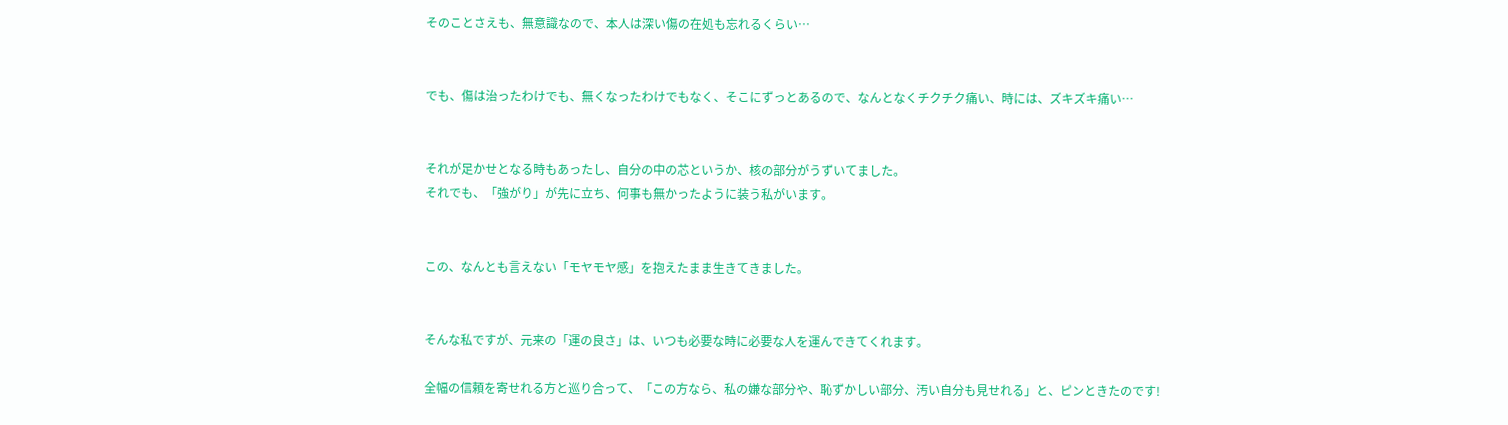そのことさえも、無意識なので、本人は深い傷の在処も忘れるくらい…


でも、傷は治ったわけでも、無くなったわけでもなく、そこにずっとあるので、なんとなくチクチク痛い、時には、ズキズキ痛い…


それが足かせとなる時もあったし、自分の中の芯というか、核の部分がうずいてました。
それでも、「強がり」が先に立ち、何事も無かったように装う私がいます。


この、なんとも言えない「モヤモヤ感」を抱えたまま生きてきました。


そんな私ですが、元来の「運の良さ」は、いつも必要な時に必要な人を運んできてくれます。

全幅の信頼を寄せれる方と巡り合って、「この方なら、私の嫌な部分や、恥ずかしい部分、汚い自分も見せれる」と、ピンときたのです!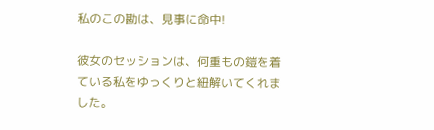私のこの勘は、見事に命中!

彼女のセッションは、何重もの鎧を着ている私をゆっくりと紐解いてくれました。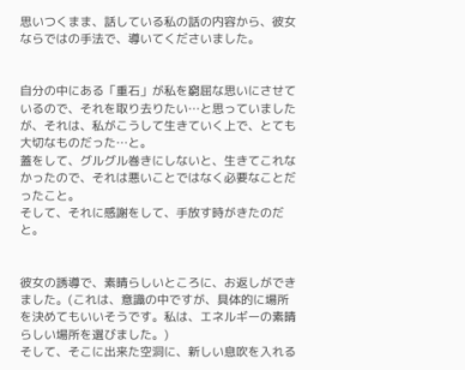思いつくまま、話している私の話の内容から、彼女ならではの手法で、導いてくださいました。


自分の中にある「重石」が私を窮屈な思いにさせているので、それを取り去りたい…と思っていましたが、それは、私がこうして生きていく上で、とても大切なものだった…と。
蓋をして、グルグル巻きにしないと、生きてこれなかったので、それは悪いことではなく必要なことだったこと。
そして、それに感謝をして、手放す時がきたのだと。


彼女の誘導で、素晴らしいところに、お返しができました。(これは、意識の中ですが、具体的に場所を決めてもいいそうです。私は、エネルギーの素晴らしい場所を選びました。)
そして、そこに出来た空洞に、新しい息吹を入れる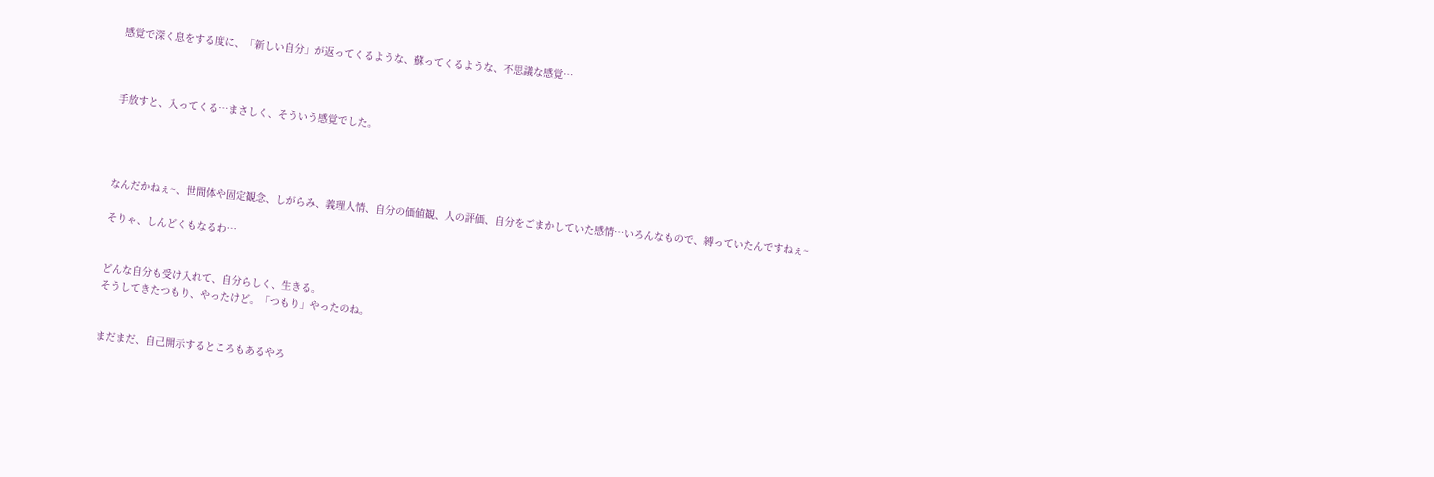感覚で深く息をする度に、「新しい自分」が返ってくるような、蘇ってくるような、不思議な感覚…



手放すと、入ってくる…まさしく、そういう感覚でした。




なんだかねぇ~、世間体や固定観念、しがらみ、義理人情、自分の価値観、人の評価、自分をごまかしていた感情…いろんなもので、縛っていたんですねぇ~

そりゃ、しんどくもなるわ…


どんな自分も受け入れて、自分らしく、生きる。
そうしてきたつもり、やったけど。「つもり」やったのね。


まだまだ、自己開示するところもあるやろ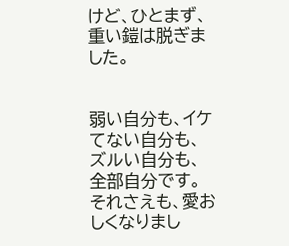けど、ひとまず、重い鎧は脱ぎました。


弱い自分も、イケてない自分も、ズルい自分も、全部自分です。
それさえも、愛おしくなりまし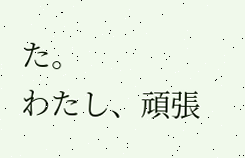た。
わたし、頑張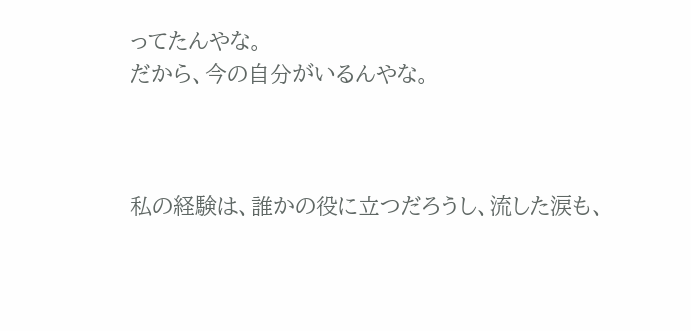ってたんやな。
だから、今の自分がいるんやな。



私の経験は、誰かの役に立つだろうし、流した涙も、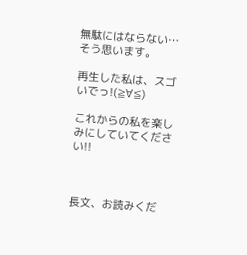無駄にはならない…そう思います。

再生した私は、スゴいでっ!(≧∀≦)

これからの私を楽しみにしていてください!!



長文、お読みくだ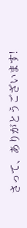さって、ありがとうございます!